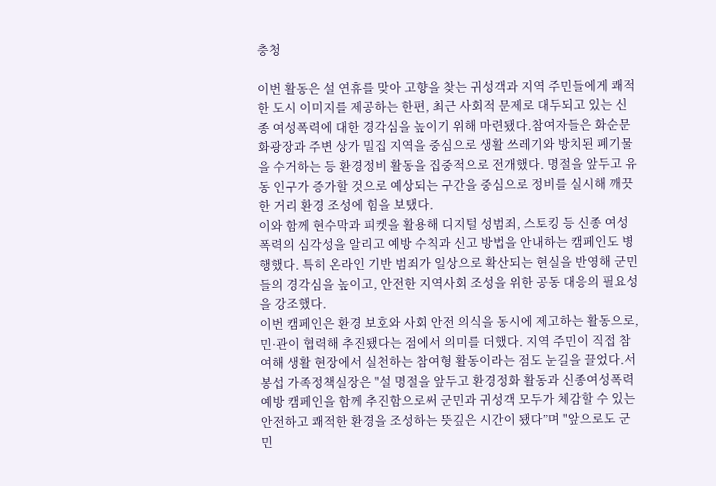충청

이번 활동은 설 연휴를 맞아 고향을 찾는 귀성객과 지역 주민들에게 쾌적한 도시 이미지를 제공하는 한편, 최근 사회적 문제로 대두되고 있는 신종 여성폭력에 대한 경각심을 높이기 위해 마련됐다.참여자들은 화순문화광장과 주변 상가 밀집 지역을 중심으로 생활 쓰레기와 방치된 폐기물을 수거하는 등 환경정비 활동을 집중적으로 전개했다. 명절을 앞두고 유동 인구가 증가할 것으로 예상되는 구간을 중심으로 정비를 실시해 깨끗한 거리 환경 조성에 힘을 보탰다.
이와 함께 현수막과 피켓을 활용해 디지털 성범죄, 스토킹 등 신종 여성폭력의 심각성을 알리고 예방 수칙과 신고 방법을 안내하는 캠페인도 병행했다. 특히 온라인 기반 범죄가 일상으로 확산되는 현실을 반영해 군민들의 경각심을 높이고, 안전한 지역사회 조성을 위한 공동 대응의 필요성을 강조했다.
이번 캠페인은 환경 보호와 사회 안전 의식을 동시에 제고하는 활동으로, 민·관이 협력해 추진됐다는 점에서 의미를 더했다. 지역 주민이 직접 참여해 생활 현장에서 실천하는 참여형 활동이라는 점도 눈길을 끌었다.서봉섭 가족정책실장은 "설 명절을 앞두고 환경정화 활동과 신종여성폭력 예방 캠페인을 함께 추진함으로써 군민과 귀성객 모두가 체감할 수 있는 안전하고 쾌적한 환경을 조성하는 뜻깊은 시간이 됐다”며 "앞으로도 군민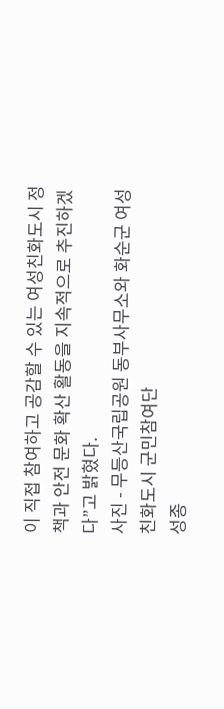이 직접 참여하고 공감할 수 있는 여성친화도시 정책과 안전 문화 확산 활동을 지속적으로 추진하겠다”고 밝혔다.
사진 - 무등산국립공원 동부사무소와 화순군 여성친화도시 군민참여단
성종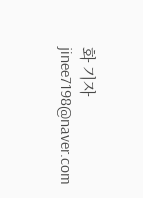화 기자 jinee7198@naver.com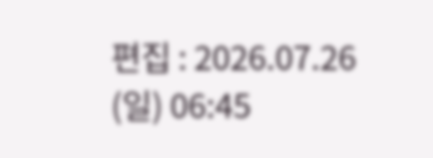편집 : 2026.07.26 (일) 06:45